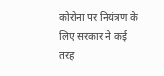कोरोना पर नियंत्रण के लिए सरकार ने कई तरह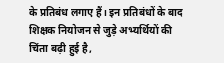के प्रतिबंध लगाए हैं। इन प्रतिबंधों के बाद शिक्षक नियोजन से जुड़े अभ्यर्थियों की चिंता बढ़ी हुई है,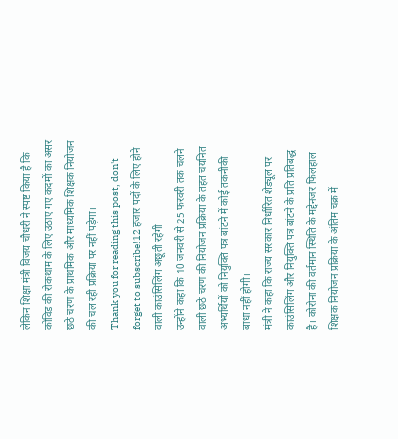लेकिन शिक्षा मंत्री विजय चौधरी ने स्पष्ट किया है कि कोविड की रोकथाम के लिए उठाए गए कदमों का असर छठे चरण के प्राथमिक और माध्यमिक शिक्षक नियोजन की चल रही प्रक्रिया पर नहीं पड़ेगा।
Thank you for reading this post, don't forget to subscribe!12 हजार पदों के लिए होने वाली काउंसिलिंग अछूती रहेगी
उन्होंने कहा कि 10 जनवरी से 25 फरवरी तक चलने वाली छठे चरण की नियोजन प्रक्रिया के तहत चयनित अभ्यर्थियों को नियुक्ति पत्र बांटने में कोई तकनीकी बाधा नहीं होगी।
मंत्री ने कहा कि राज्य सरकार निर्धारित शेड्यूल पर काउंसिलिंग और नियुक्ति पत्र बांटने के प्रति प्रतिबद्ध है। कोरोना की वर्तमान स्थिति के मद्देनजर फिलहाल शिक्षक नियोजन प्रक्रिया के अंतिम चक्र में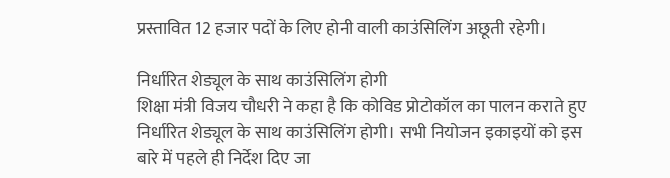प्रस्तावित 12 हजार पदों के लिए होनी वाली काउंसिलिंग अछूती रहेगी।

निर्धारित शेड्यूल के साथ काउंसिलिंग होगी
शिक्षा मंत्री विजय चौधरी ने कहा है कि कोविड प्रोटोकॉल का पालन कराते हुए निर्धारित शेड्यूल के साथ काउंसिलिंग होगी। सभी नियोजन इकाइयों को इस बारे में पहले ही निर्देश दिए जा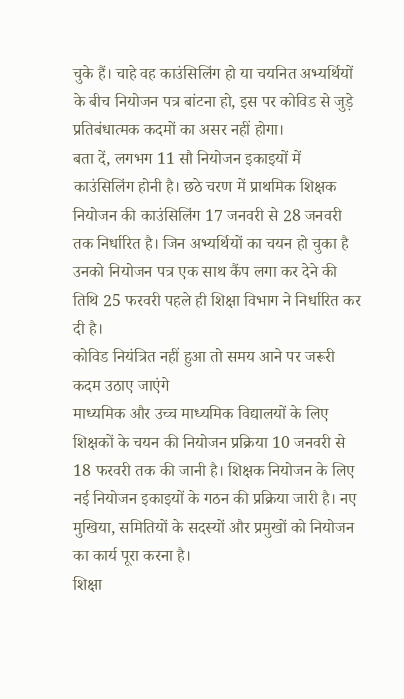चुके हैं। चाहे वह काउंसिलिंग हो या चयनित अभ्यर्थियों के बीच नियोजन पत्र बांटना हो, इस पर कोविड से जुड़े प्रतिबंधात्मक कदमों का असर नहीं होगा।
बता दें, लगभग 11 सौ नियोजन इकाइयों में काउंसिलिंग होनी है। छठे चरण में प्राथमिक शिक्षक नियोजन की काउंसिलिंग 17 जनवरी से 28 जनवरी तक निर्धारित है। जिन अभ्यर्थियों का चयन हो चुका है उनको नियोजन पत्र एक साथ कैंप लगा कर देने की तिथि 25 फरवरी पहले ही शिक्षा विभाग ने निर्धारित कर दी है।
कोविड नियंत्रित नहीं हुआ तो समय आने पर जरूरी कदम उठाए जाएंगे
माध्यमिक और उच्च माध्यमिक विद्यालयों के लिए शिक्षकों के चयन की नियोजन प्रक्रिया 10 जनवरी से 18 फरवरी तक की जानी है। शिक्षक नियोजन के लिए नई नियोजन इकाइयों के गठन की प्रक्रिया जारी है। नए मुखिया, समितियों के सदस्यों और प्रमुखों को नियोजन का कार्य पूरा करना है।
शिक्षा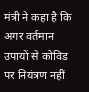मंत्री ने कहा है कि अगर वर्तमान उपायों से कोविड पर नियंत्रण नहीं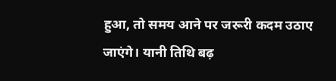हुआ, तो समय आने पर जरूरी कदम उठाए जाएंगे। यानी तिथि बढ़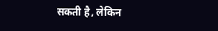सकती है, लेकिन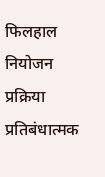फिलहाल नियोजन प्रक्रिया प्रतिबंधात्मक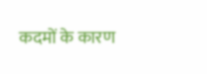कदमों के कारण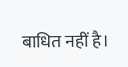बाधित नहीं है।